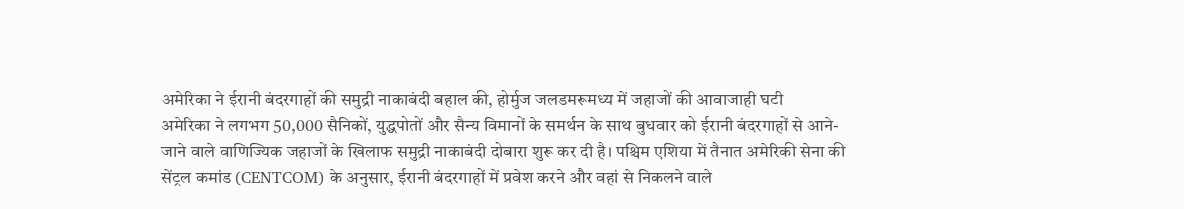अमेरिका ने ईरानी बंदरगाहों की समुद्री नाकाबंदी बहाल की, होर्मुज जलडमरूमध्य में जहाजों की आवाजाही घटी
अमेरिका ने लगभग 50,000 सैनिकों, युद्धपोतों और सैन्य विमानों के समर्थन के साथ बुधवार को ईरानी बंदरगाहों से आने-जाने वाले वाणिज्यिक जहाजों के खिलाफ समुद्री नाकाबंदी दोबारा शुरू कर दी है। पश्चिम एशिया में तैनात अमेरिकी सेना की सेंट्रल कमांड (CENTCOM) के अनुसार, ईरानी बंदरगाहों में प्रवेश करने और वहां से निकलने वाले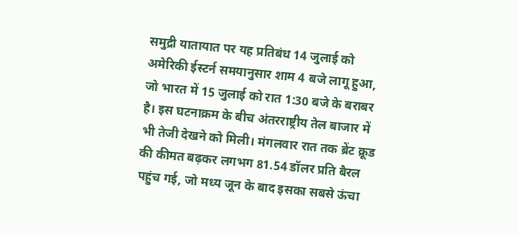समुद्री यातायात पर यह प्रतिबंध 14 जुलाई को अमेरिकी ईस्टर्न समयानुसार शाम 4 बजे लागू हुआ, जो भारत में 15 जुलाई को रात 1:30 बजे के बराबर है। इस घटनाक्रम के बीच अंतरराष्ट्रीय तेल बाजार में भी तेजी देखने को मिली। मंगलवार रात तक ब्रेंट क्रूड की कीमत बढ़कर लगभग 81.54 डॉलर प्रति बैरल पहुंच गई, जो मध्य जून के बाद इसका सबसे ऊंचा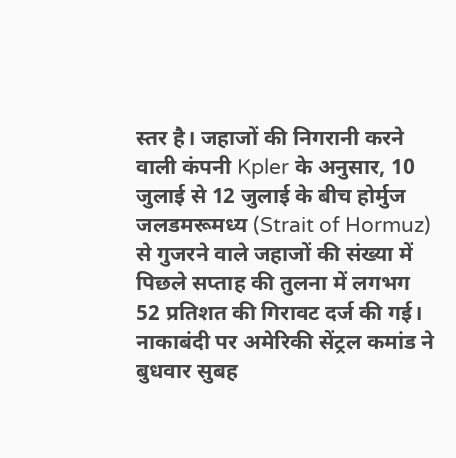स्तर है। जहाजों की निगरानी करने वाली कंपनी Kpler के अनुसार, 10 जुलाई से 12 जुलाई के बीच होर्मुज जलडमरूमध्य (Strait of Hormuz) से गुजरने वाले जहाजों की संख्या में पिछले सप्ताह की तुलना में लगभग 52 प्रतिशत की गिरावट दर्ज की गई। नाकाबंदी पर अमेरिकी सेंट्रल कमांड ने बुधवार सुबह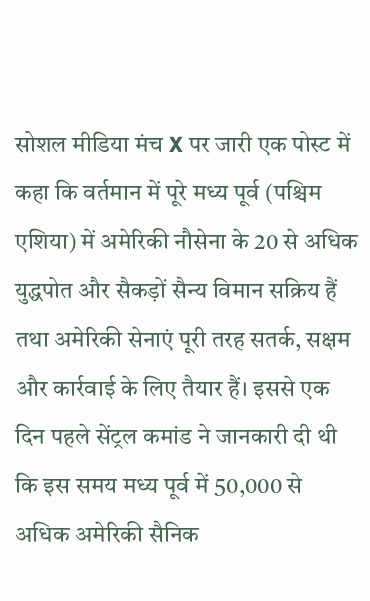सोशल मीडिया मंच X पर जारी एक पोस्ट में कहा कि वर्तमान में पूरे मध्य पूर्व (पश्चिम एशिया) में अमेरिकी नौसेना के 20 से अधिक युद्धपोत और सैकड़ों सैन्य विमान सक्रिय हैं तथा अमेरिकी सेनाएं पूरी तरह सतर्क, सक्षम और कार्रवाई के लिए तैयार हैं। इससे एक दिन पहले सेंट्रल कमांड ने जानकारी दी थी कि इस समय मध्य पूर्व में 50,000 से अधिक अमेरिकी सैनिक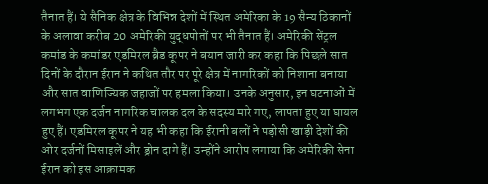तैनात हैं। ये सैनिक क्षेत्र के विभिन्न देशों में स्थित अमेरिका के 19 सैन्य ठिकानों के अलावा करीब 20 अमेरिकी युद्धपोतों पर भी तैनात हैं। अमेरिकी सेंट्रल कमांड के कमांडर एडमिरल ब्रैड कूपर ने बयान जारी कर कहा कि पिछले सात दिनों के दौरान ईरान ने कथित तौर पर पूरे क्षेत्र में नागरिकों को निशाना बनाया और सात वाणिज्यिक जहाजों पर हमला किया। उनके अनुसार, इन घटनाओं में लगभग एक दर्जन नागरिक चालक दल के सदस्य मारे गए, लापता हुए या घायल हुए हैं। एडमिरल कूपर ने यह भी कहा कि ईरानी बलों ने पड़ोसी खाड़ी देशों की ओर दर्जनों मिसाइलें और ड्रोन दागे हैं। उन्होंने आरोप लगाया कि अमेरिकी सेना ईरान को इस आक्रामक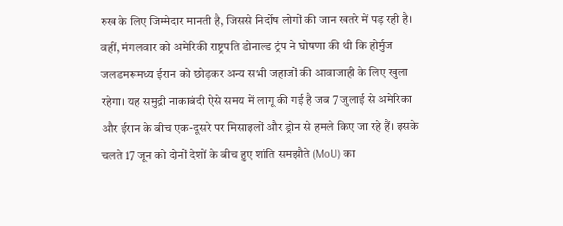रुख के लिए जिम्मेदार मानती है, जिससे निर्दोष लोगों की जान खतरे में पड़ रही है। वहीं, मंगलवार को अमेरिकी राष्ट्रपति डोनाल्ड ट्रंप ने घोषणा की थी कि होर्मुज जलडमरूमध्य ईरान को छोड़कर अन्य सभी जहाजों की आवाजाही के लिए खुला रहेगा। यह समुद्री नाकाबंदी ऐसे समय में लागू की गई है जब 7 जुलाई से अमेरिका और ईरान के बीच एक-दूसरे पर मिसाइलों और ड्रोन से हमले किए जा रहे हैं। इसके चलते 17 जून को दोनों देशों के बीच हुए शांति समझौते (MoU) का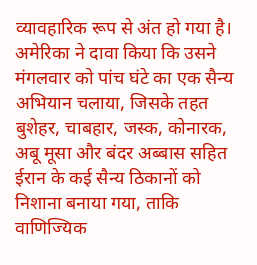व्यावहारिक रूप से अंत हो गया है। अमेरिका ने दावा किया कि उसने मंगलवार को पांच घंटे का एक सैन्य अभियान चलाया, जिसके तहत बुशेहर, चाबहार, जस्क, कोनारक, अबू मूसा और बंदर अब्बास सहित ईरान के कई सैन्य ठिकानों को निशाना बनाया गया, ताकि वाणिज्यिक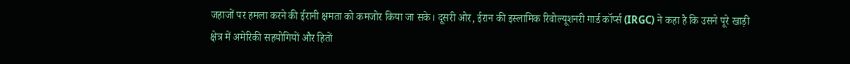जहाजों पर हमला करने की ईरानी क्षमता को कमजोर किया जा सके। दूसरी ओर, ईरान की इस्लामिक रिवोल्यूशनरी गार्ड कॉर्प्स (IRGC) ने कहा है कि उसने पूरे खाड़ी क्षेत्र में अमेरिकी सहयोगियों और हितों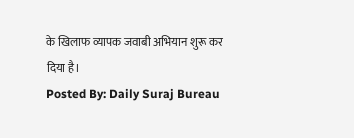के खिलाफ व्यापक जवाबी अभियान शुरू कर दिया है।
Posted By: Daily Suraj Bureau